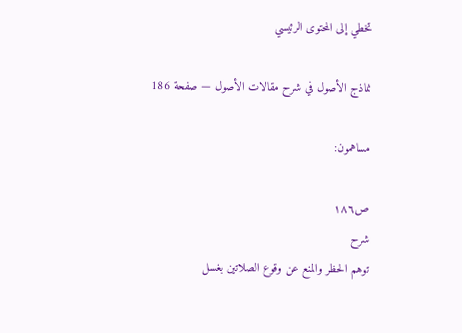تخطي إلى المحتوى الرئيسي

نماذج الأصول في شرح مقالات الأصول — صفحة 186

مساهمون:

ص١٨٦
شرح
توهم الحظر والمنع عن وقوع الصلاتين بغسل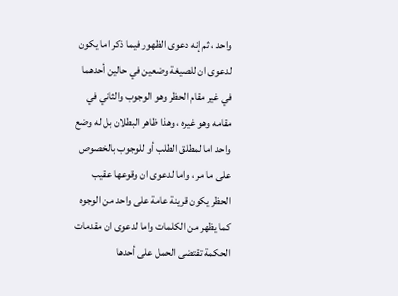واحد ، ثم إنه دعوى الظهور فيما ذكر اما يكون لدعوى ان للصيغة وضعين في حالين أحدهما في غير مقام الحظر وهو الوجوب والثاني في مقامه وهو غيره ، وهذا ظاهر البطلان بل له وضع واحد اما لمطلق الطلب أو للوجوب بالخصوص على ما مر ، واما لدعوى ان وقوعها عقيب الحظر يكون قرينة عامة على واحد من الوجوه كما يظهر من الكلمات واما لدعوى ان مقدمات الحكمة تقتضى الحمل على أحدها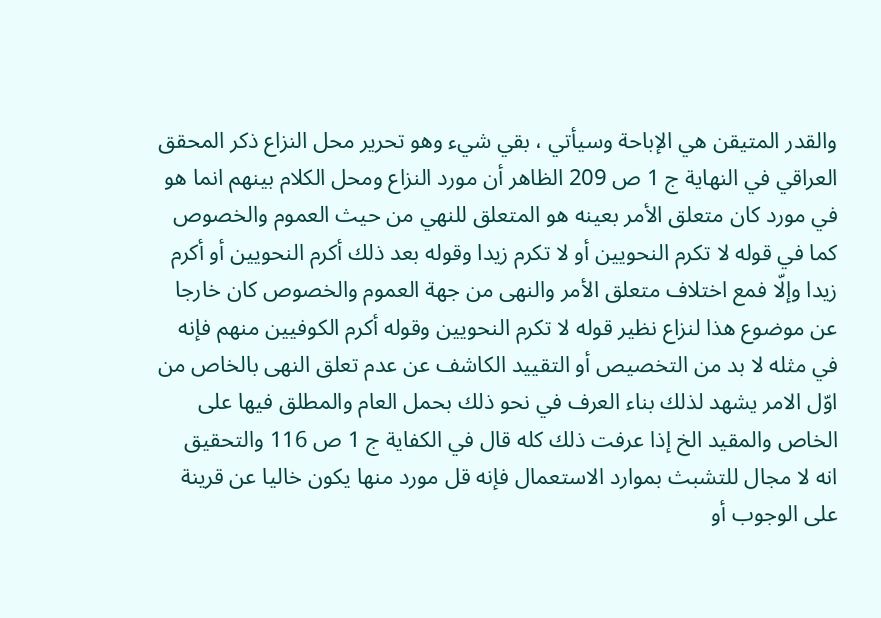والقدر المتيقن هي الإباحة وسيأتي ، بقي شيء وهو تحرير محل النزاع ذكر المحقق العراقي في النهاية ج 1 ص 209 الظاهر أن مورد النزاع ومحل الكلام بينهم انما هو في مورد كان متعلق الأمر بعينه هو المتعلق للنهي من حيث العموم والخصوص كما في قوله لا تكرم النحويين أو لا تكرم زيدا وقوله بعد ذلك أكرم النحويين أو أكرم زيدا وإلّا فمع اختلاف متعلق الأمر والنهى من جهة العموم والخصوص كان خارجا عن موضوع هذا لنزاع نظير قوله لا تكرم النحويين وقوله أكرم الكوفيين منهم فإنه في مثله لا بد من التخصيص أو التقييد الكاشف عن عدم تعلق النهى بالخاص من اوّل الامر يشهد لذلك بناء العرف في نحو ذلك بحمل العام والمطلق فيها على الخاص والمقيد الخ إذا عرفت ذلك كله قال في الكفاية ج 1 ص 116 والتحقيق انه لا مجال للتشبث بموارد الاستعمال فإنه قل مورد منها يكون خاليا عن قرينة على الوجوب أو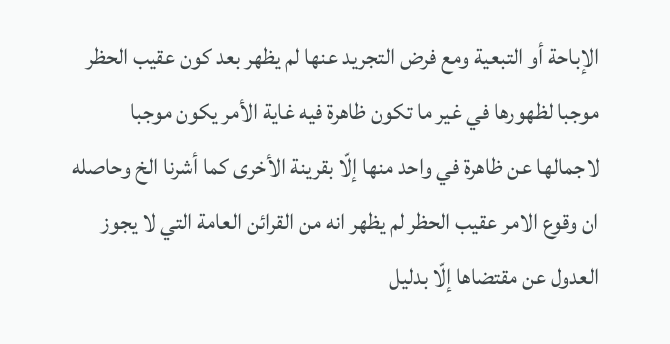الإباحة أو التبعية ومع فرض التجريد عنها لم يظهر بعد كون عقيب الحظر موجبا لظهورها في غير ما تكون ظاهرة فيه غاية الأمر يكون موجبا لاجمالها عن ظاهرة في واحد منها إلّا بقرينة الأخرى كما أشرنا الخ وحاصله ان وقوع الامر عقيب الحظر لم يظهر انه من القرائن العامة التي لا يجوز العدول عن مقتضاها إلّا بدليل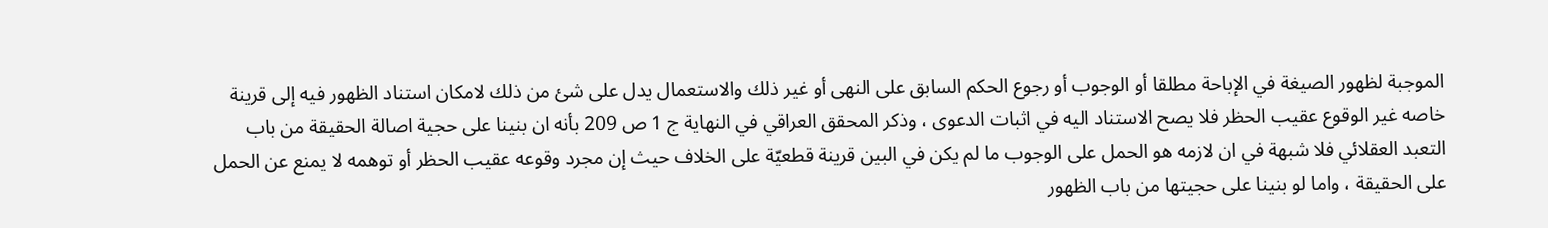الموجبة لظهور الصيغة في الإباحة مطلقا أو الوجوب أو رجوع الحكم السابق على النهى أو غير ذلك والاستعمال يدل على شئ من ذلك لامكان استناد الظهور فيه إلى قرينة خاصه غير الوقوع عقيب الحظر فلا يصح الاستناد اليه في اثبات الدعوى ، وذكر المحقق العراقي في النهاية ج 1 ص 209 بأنه ان بنينا على حجية اصالة الحقيقة من باب التعبد العقلائي فلا شبهة في ان لازمه هو الحمل على الوجوب ما لم يكن في البين قرينة قطعيّة على الخلاف حيث إن مجرد وقوعه عقيب الحظر أو توهمه لا يمنع عن الحمل على الحقيقة ، واما لو بنينا على حجيتها من باب الظهور